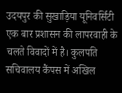उदयपुर की सुखाड़िया यूनिवर्सिटी एक बार प्रशासन की लापरवाही के चलते विवादों में है। कुलपति सचिवालय कैंपस में अखिल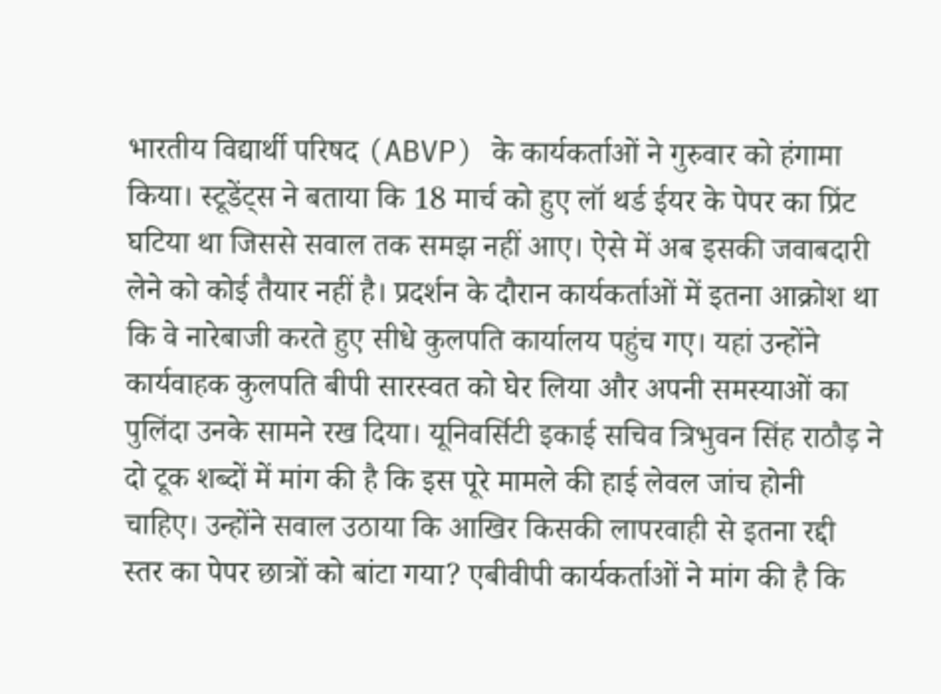भारतीय विद्यार्थी परिषद (ABVP) के कार्यकर्ताओं ने गुरुवार को हंगामा किया। स्टूडेंट्स ने बताया कि 18 मार्च को हुए लॉ थर्ड ईयर के पेपर का प्रिंट घटिया था जिससे सवाल तक समझ नहीं आए। ऐसे में अब इसकी जवाबदारी लेने को कोई तैयार नहीं है। प्रदर्शन के दौरान कार्यकर्ताओं में इतना आक्रोश था कि वे नारेबाजी करते हुए सीधे कुलपति कार्यालय पहुंच गए। यहां उन्होंने कार्यवाहक कुलपति बीपी सारस्वत को घेर लिया और अपनी समस्याओं का पुलिंदा उनके सामने रख दिया। यूनिवर्सिटी इकाई सचिव त्रिभुवन सिंह राठौड़ ने दो टूक शब्दों में मांग की है कि इस पूरे मामले की हाई लेवल जांच होनी चाहिए। उन्होंने सवाल उठाया कि आखिर किसकी लापरवाही से इतना रद्दी स्तर का पेपर छात्रों को बांटा गया? एबीवीपी कार्यकर्ताओं ने मांग की है कि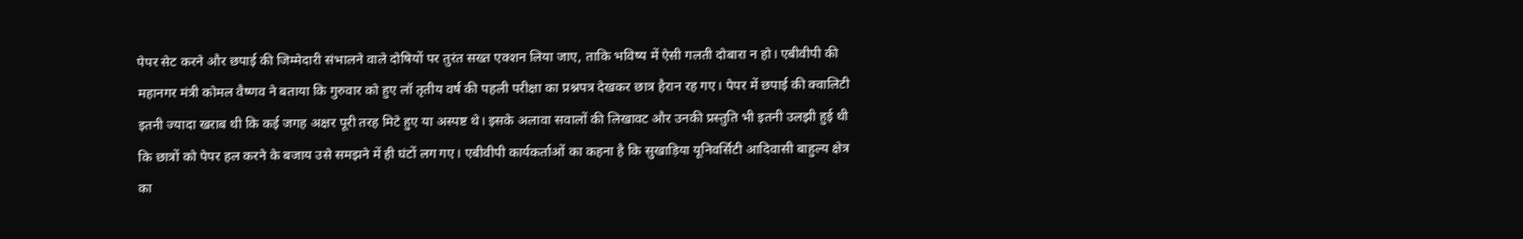पेपर सेट करने और छपाई की जिम्मेदारी संभालने वाले दोषियों पर तुरंत सख्त एक्शन लिया जाए, ताकि भविष्य में ऐसी गलती दोबारा न हो। एबीवीपी की महानगर मंत्री कोमल वैष्णव ने बताया कि गुरुवार को हुए लॉ तृतीय वर्ष की पहली परीक्षा का प्रश्नपत्र देखकर छात्र हैरान रह गए। पेपर में छपाई की क्वालिटी इतनी ज्यादा खराब थी कि कई जगह अक्षर पूरी तरह मिटे हुए या अस्पष्ट थे। इसके अलावा सवालों की लिखावट और उनकी प्रस्तुति भी इतनी उलझी हुई थी कि छात्रों को पेपर हल करने के बजाय उसे समझने में ही घंटों लग गए। एबीवीपी कार्यकर्ताओं का कहना है कि सुखाड़िया यूनिवर्सिटी आदिवासी बाहुल्य क्षेत्र का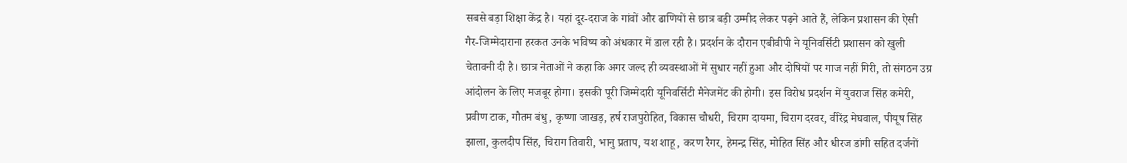सबसे बड़ा शिक्षा केंद्र है। यहां दूर-दराज के गांवों और ढाणियों से छात्र बड़ी उम्मीद लेकर पढ़ने आते हैं, लेकिन प्रशासन की ऐसी गैर-जिम्मेदाराना हरकत उनके भविष्य को अंधकार में डाल रही है। प्रदर्शन के दौरान एबीवीपी ने यूनिवर्सिटी प्रशासन को खुली चेतावनी दी है। छात्र नेताओं ने कहा कि अगर जल्द ही व्यवस्थाओं में सुधार नहीं हुआ और दोषियों पर गाज नहीं गिरी, तो संगठन उग्र आंदोलन के लिए मजबूर होगा। इसकी पूरी जिम्मेदारी यूनिवर्सिटी मैनेजमेंट की होगी। इस विरोध प्रदर्शन में युवराज सिंह कमेरी, प्रवीण टाक, गौतम बंधु, कृष्णा जाखड़, हर्ष राजपुरोहित, विकास चौधरी, चिराग दायमा, चिराग दरवर, वीरेंद्र मेघवाल, पीयूष सिंह झाला, कुलदीप सिंह, चिराग तिवारी, भानु प्रताप, यश शाहू, करण रैगर, हेमन्द्र सिंह, मोहित सिंह और धीरज डांगी सहित दर्जनों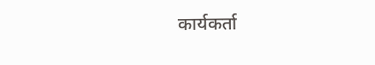कार्यकर्ता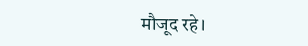मौजूद रहे।